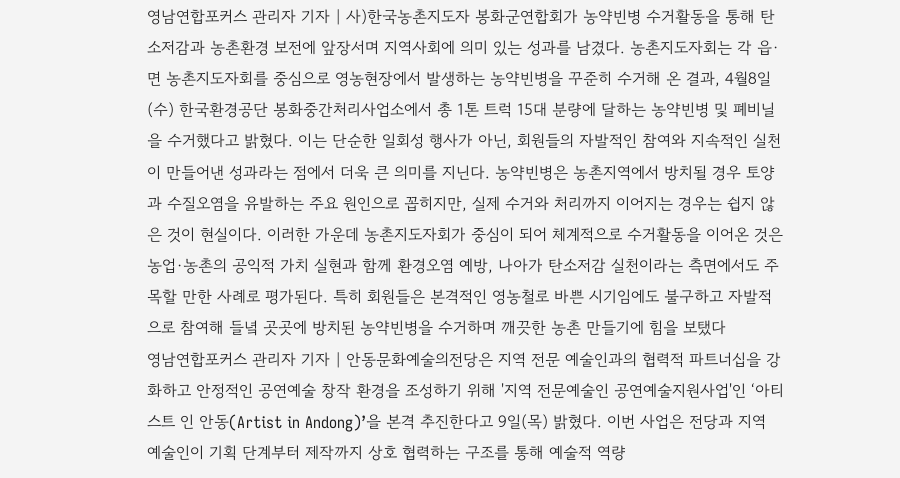영남연합포커스 관리자 기자 | 사)한국농촌지도자 봉화군연합회가 농약빈병 수거활동을 통해 탄소저감과 농촌환경 보전에 앞장서며 지역사회에 의미 있는 성과를 남겼다. 농촌지도자회는 각 읍·면 농촌지도자회를 중심으로 영농현장에서 발생하는 농약빈병을 꾸준히 수거해 온 결과, 4월8일(수) 한국환경공단 봉화중간처리사업소에서 총 1톤 트럭 15대 분량에 달하는 농약빈병 및 폐비닐을 수거했다고 밝혔다. 이는 단순한 일회성 행사가 아닌, 회원들의 자발적인 참여와 지속적인 실천이 만들어낸 성과라는 점에서 더욱 큰 의미를 지닌다. 농약빈병은 농촌지역에서 방치될 경우 토양과 수질오염을 유발하는 주요 원인으로 꼽히지만, 실제 수거와 처리까지 이어지는 경우는 쉽지 않은 것이 현실이다. 이러한 가운데 농촌지도자회가 중심이 되어 체계적으로 수거활동을 이어온 것은 농업·농촌의 공익적 가치 실현과 함께 환경오염 예방, 나아가 탄소저감 실천이라는 측면에서도 주목할 만한 사례로 평가된다. 특히 회원들은 본격적인 영농철로 바쁜 시기임에도 불구하고 자발적으로 참여해 들녘 곳곳에 방치된 농약빈병을 수거하며 깨끗한 농촌 만들기에 힘을 보탰다
영남연합포커스 관리자 기자 | 안동문화예술의전당은 지역 전문 예술인과의 협력적 파트너십을 강화하고 안정적인 공연예술 창작 환경을 조성하기 위해 '지역 전문예술인 공연예술지원사업'인 ‘아티스트 인 안동(Artist in Andong)’을 본격 추진한다고 9일(목) 밝혔다. 이번 사업은 전당과 지역 예술인이 기획 단계부터 제작까지 상호 협력하는 구조를 통해 예술적 역량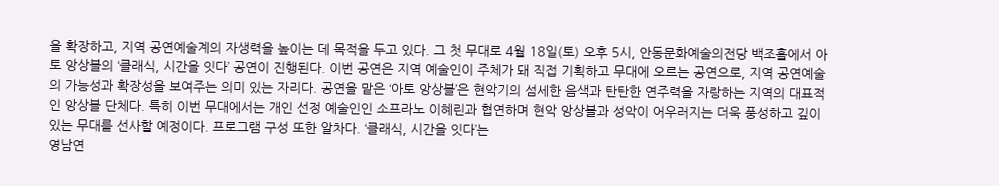을 확장하고, 지역 공연예술계의 자생력을 높이는 데 목적을 두고 있다. 그 첫 무대로 4월 18일(토) 오후 5시, 안동문화예술의전당 백조홀에서 아토 앙상블의 ‘클래식, 시간을 잇다’ 공연이 진행된다. 이번 공연은 지역 예술인이 주체가 돼 직접 기획하고 무대에 오르는 공연으로, 지역 공연예술의 가능성과 확장성을 보여주는 의미 있는 자리다. 공연을 맡은 ‘아토 앙상블’은 현악기의 섬세한 음색과 탄탄한 연주력을 자랑하는 지역의 대표적인 앙상블 단체다. 특히 이번 무대에서는 개인 선정 예술인인 소프라노 이혜린과 협연하며 현악 앙상블과 성악이 어우러지는 더욱 풍성하고 깊이 있는 무대를 선사할 예정이다. 프로그램 구성 또한 알차다. ‘클래식, 시간을 잇다’는
영남연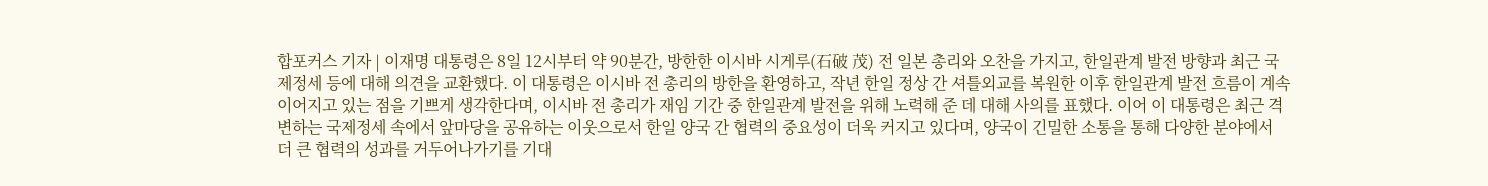합포커스 기자 | 이재명 대통령은 8일 12시부터 약 90분간, 방한한 이시바 시게루(石破 茂) 전 일본 총리와 오찬을 가지고, 한일관계 발전 방향과 최근 국제정세 등에 대해 의견을 교환했다. 이 대통령은 이시바 전 총리의 방한을 환영하고, 작년 한일 정상 간 셔틀외교를 복원한 이후 한일관계 발전 흐름이 계속 이어지고 있는 점을 기쁘게 생각한다며, 이시바 전 총리가 재임 기간 중 한일관계 발전을 위해 노력해 준 데 대해 사의를 표했다. 이어 이 대통령은 최근 격변하는 국제정세 속에서 앞마당을 공유하는 이웃으로서 한일 양국 간 협력의 중요성이 더욱 커지고 있다며, 양국이 긴밀한 소통을 통해 다양한 분야에서 더 큰 협력의 성과를 거두어나가기를 기대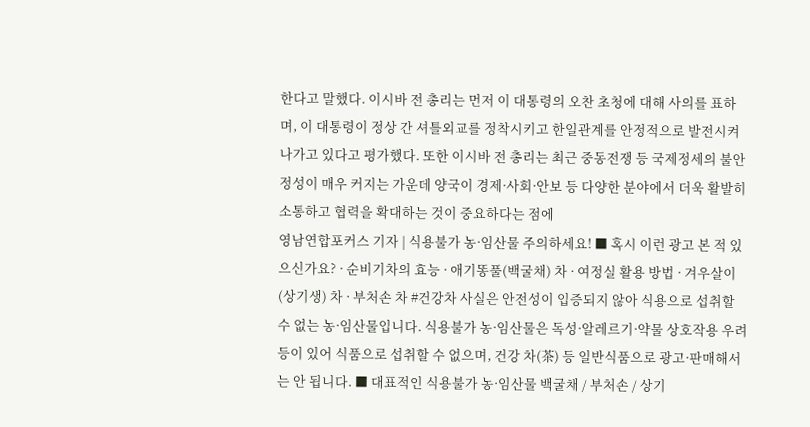한다고 말했다. 이시바 전 총리는 먼저 이 대통령의 오찬 초청에 대해 사의를 표하며, 이 대통령이 정상 간 셔틀외교를 정착시키고 한일관계를 안정적으로 발전시켜 나가고 있다고 평가했다. 또한 이시바 전 총리는 최근 중동전쟁 등 국제정세의 불안정성이 매우 커지는 가운데 양국이 경제·사회·안보 등 다양한 분야에서 더욱 활발히 소통하고 협력을 확대하는 것이 중요하다는 점에
영남연합포커스 기자 | 식용불가 농·임산물 주의하세요! ■ 혹시 이런 광고 본 적 있으신가요? · 순비기차의 효능 · 애기똥풀(백굴채) 차 · 여정실 활용 방법 · 겨우살이(상기생) 차 · 부처손 차 #건강차 사실은 안전성이 입증되지 않아 식용으로 섭취할 수 없는 농·임산물입니다. 식용불가 농·임산물은 독성·알레르기·약물 상호작용 우려 등이 있어 식품으로 섭취할 수 없으며, 건강 차(茶) 등 일반식품으로 광고·판매해서는 안 됩니다. ■ 대표적인 식용불가 농·임산물 백굴채 / 부처손 / 상기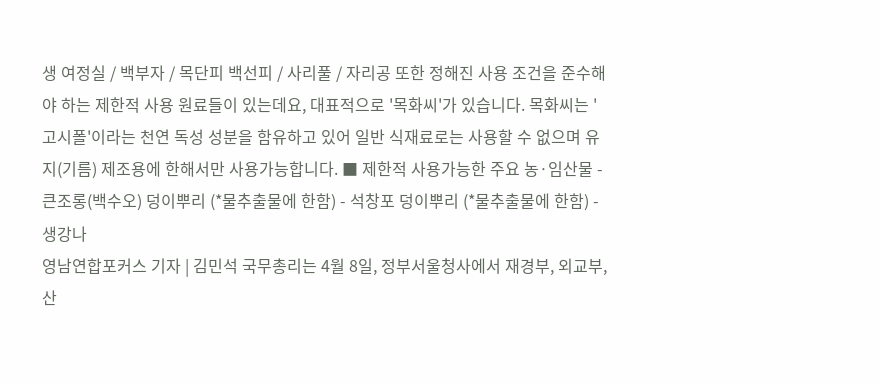생 여정실 / 백부자 / 목단피 백선피 / 사리풀 / 자리공 또한 정해진 사용 조건을 준수해야 하는 제한적 사용 원료들이 있는데요, 대표적으로 '목화씨'가 있습니다. 목화씨는 '고시폴'이라는 천연 독성 성분을 함유하고 있어 일반 식재료로는 사용할 수 없으며 유지(기름) 제조용에 한해서만 사용가능합니다. ■ 제한적 사용가능한 주요 농·임산물 - 큰조롱(백수오) 덩이뿌리 (*물추출물에 한함) - 석창포 덩이뿌리 (*물추출물에 한함) - 생강나
영남연합포커스 기자 | 김민석 국무총리는 4월 8일, 정부서울청사에서 재경부, 외교부, 산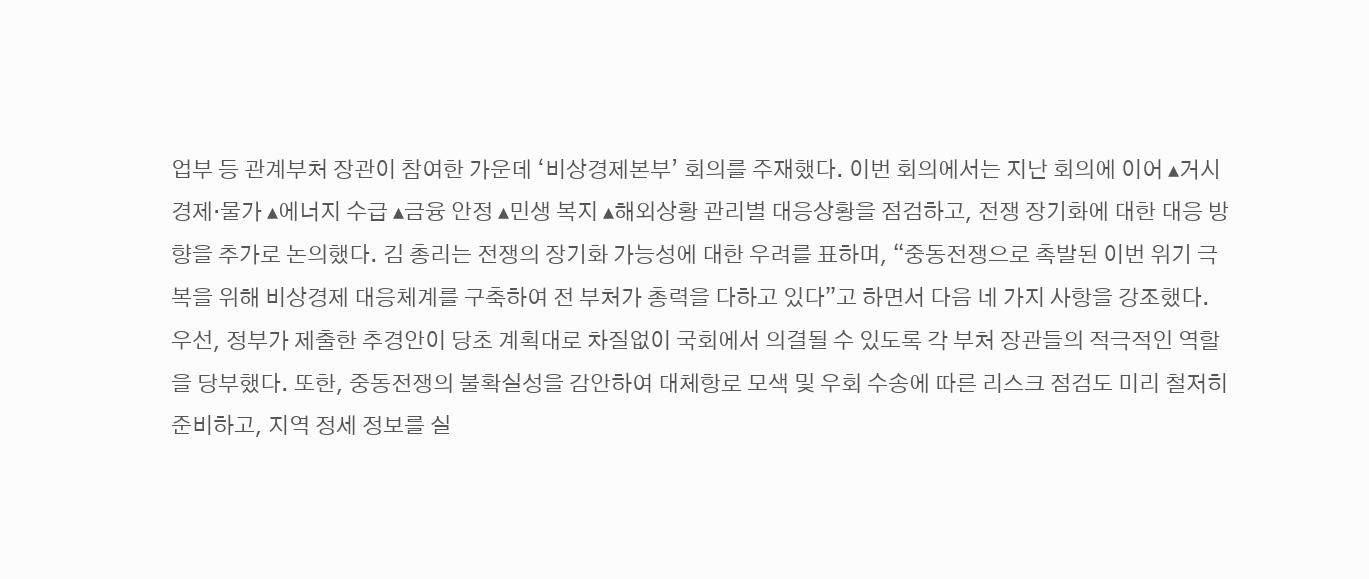업부 등 관계부처 장관이 참여한 가운데 ‘비상경제본부’ 회의를 주재했다. 이번 회의에서는 지난 회의에 이어 ▴거시경제·물가 ▴에너지 수급 ▴금융 안정 ▴민생 복지 ▴해외상황 관리별 대응상황을 점검하고, 전쟁 장기화에 대한 대응 방향을 추가로 논의했다. 김 총리는 전쟁의 장기화 가능성에 대한 우려를 표하며, “중동전쟁으로 촉발된 이번 위기 극복을 위해 비상경제 대응체계를 구축하여 전 부처가 총력을 다하고 있다”고 하면서 다음 네 가지 사항을 강조했다. 우선, 정부가 제출한 추경안이 당초 계획대로 차질없이 국회에서 의결될 수 있도록 각 부처 장관들의 적극적인 역할을 당부했다. 또한, 중동전쟁의 불확실성을 감안하여 대체항로 모색 및 우회 수송에 따른 리스크 점검도 미리 철저히 준비하고, 지역 정세 정보를 실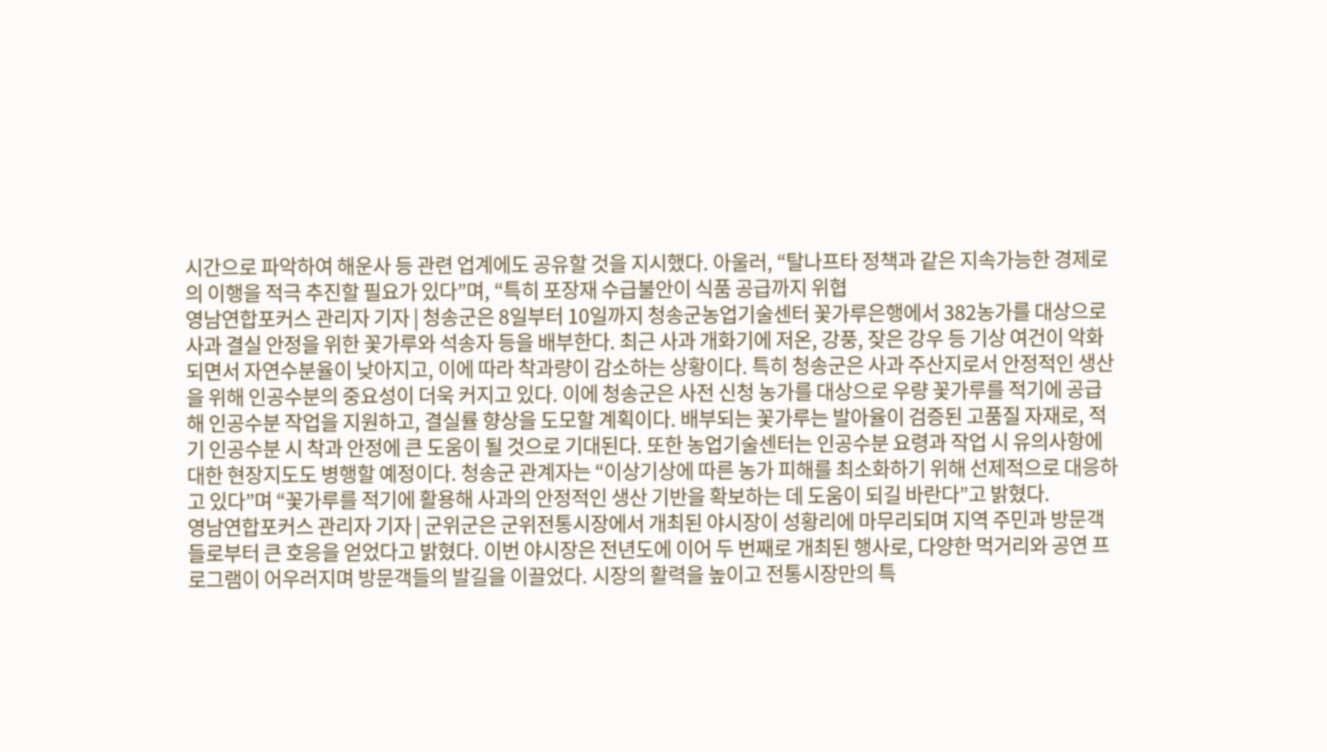시간으로 파악하여 해운사 등 관련 업계에도 공유할 것을 지시했다. 아울러, “탈나프타 정책과 같은 지속가능한 경제로의 이행을 적극 추진할 필요가 있다”며, “특히 포장재 수급불안이 식품 공급까지 위협
영남연합포커스 관리자 기자 | 청송군은 8일부터 10일까지 청송군농업기술센터 꽃가루은행에서 382농가를 대상으로 사과 결실 안정을 위한 꽃가루와 석송자 등을 배부한다. 최근 사과 개화기에 저온, 강풍, 잦은 강우 등 기상 여건이 악화되면서 자연수분율이 낮아지고, 이에 따라 착과량이 감소하는 상황이다. 특히 청송군은 사과 주산지로서 안정적인 생산을 위해 인공수분의 중요성이 더욱 커지고 있다. 이에 청송군은 사전 신청 농가를 대상으로 우량 꽃가루를 적기에 공급해 인공수분 작업을 지원하고, 결실률 향상을 도모할 계획이다. 배부되는 꽃가루는 발아율이 검증된 고품질 자재로, 적기 인공수분 시 착과 안정에 큰 도움이 될 것으로 기대된다. 또한 농업기술센터는 인공수분 요령과 작업 시 유의사항에 대한 현장지도도 병행할 예정이다. 청송군 관계자는 “이상기상에 따른 농가 피해를 최소화하기 위해 선제적으로 대응하고 있다”며 “꽃가루를 적기에 활용해 사과의 안정적인 생산 기반을 확보하는 데 도움이 되길 바란다”고 밝혔다.
영남연합포커스 관리자 기자 | 군위군은 군위전통시장에서 개최된 야시장이 성황리에 마무리되며 지역 주민과 방문객들로부터 큰 호응을 얻었다고 밝혔다. 이번 야시장은 전년도에 이어 두 번째로 개최된 행사로, 다양한 먹거리와 공연 프로그램이 어우러지며 방문객들의 발길을 이끌었다. 시장의 활력을 높이고 전통시장만의 특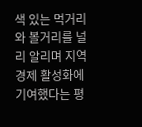색 있는 먹거리와 볼거리를 널리 알리며 지역경제 활성화에 기여했다는 평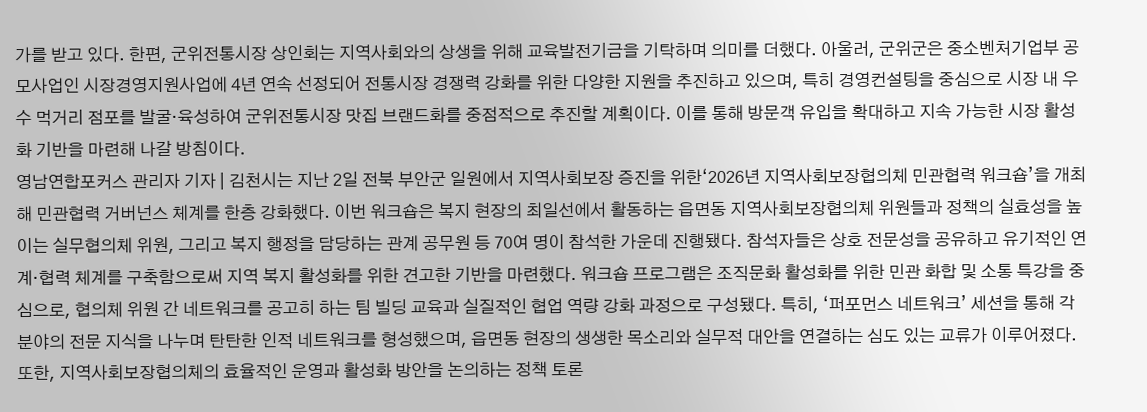가를 받고 있다. 한편, 군위전통시장 상인회는 지역사회와의 상생을 위해 교육발전기금을 기탁하며 의미를 더했다. 아울러, 군위군은 중소벤처기업부 공모사업인 시장경영지원사업에 4년 연속 선정되어 전통시장 경쟁력 강화를 위한 다양한 지원을 추진하고 있으며, 특히 경영컨설팅을 중심으로 시장 내 우수 먹거리 점포를 발굴·육성하여 군위전통시장 맛집 브랜드화를 중점적으로 추진할 계획이다. 이를 통해 방문객 유입을 확대하고 지속 가능한 시장 활성화 기반을 마련해 나갈 방침이다.
영남연합포커스 관리자 기자 | 김천시는 지난 2일 전북 부안군 일원에서 지역사회보장 증진을 위한‘2026년 지역사회보장협의체 민관협력 워크숍’을 개최해 민관협력 거버넌스 체계를 한층 강화했다. 이번 워크숍은 복지 현장의 최일선에서 활동하는 읍면동 지역사회보장협의체 위원들과 정책의 실효성을 높이는 실무협의체 위원, 그리고 복지 행정을 담당하는 관계 공무원 등 70여 명이 참석한 가운데 진행됐다. 참석자들은 상호 전문성을 공유하고 유기적인 연계·협력 체계를 구축함으로써 지역 복지 활성화를 위한 견고한 기반을 마련했다. 워크숍 프로그램은 조직문화 활성화를 위한 민관 화합 및 소통 특강을 중심으로, 협의체 위원 간 네트워크를 공고히 하는 팀 빌딩 교육과 실질적인 협업 역량 강화 과정으로 구성됐다. 특히, ‘퍼포먼스 네트워크’ 세션을 통해 각 분야의 전문 지식을 나누며 탄탄한 인적 네트워크를 형성했으며, 읍면동 현장의 생생한 목소리와 실무적 대안을 연결하는 심도 있는 교류가 이루어졌다. 또한, 지역사회보장협의체의 효율적인 운영과 활성화 방안을 논의하는 정책 토론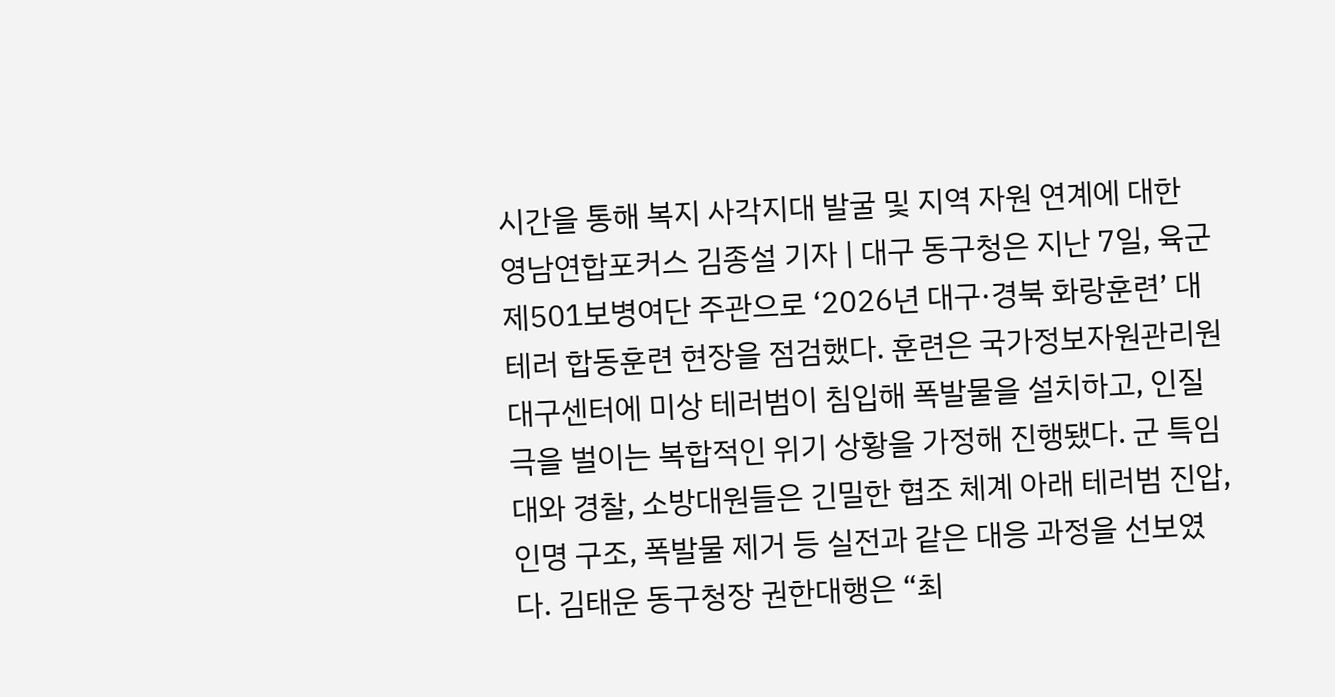시간을 통해 복지 사각지대 발굴 및 지역 자원 연계에 대한
영남연합포커스 김종설 기자 | 대구 동구청은 지난 7일, 육군 제501보병여단 주관으로 ‘2026년 대구·경북 화랑훈련’ 대테러 합동훈련 현장을 점검했다. 훈련은 국가정보자원관리원 대구센터에 미상 테러범이 침입해 폭발물을 설치하고, 인질극을 벌이는 복합적인 위기 상황을 가정해 진행됐다. 군 특임대와 경찰, 소방대원들은 긴밀한 협조 체계 아래 테러범 진압, 인명 구조, 폭발물 제거 등 실전과 같은 대응 과정을 선보였다. 김태운 동구청장 권한대행은 “최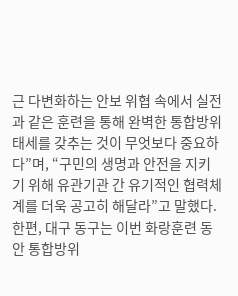근 다변화하는 안보 위협 속에서 실전과 같은 훈련을 통해 완벽한 통합방위태세를 갖추는 것이 무엇보다 중요하다”며, “구민의 생명과 안전을 지키기 위해 유관기관 간 유기적인 협력체계를 더욱 공고히 해달라”고 말했다. 한편, 대구 동구는 이번 화랑훈련 동안 통합방위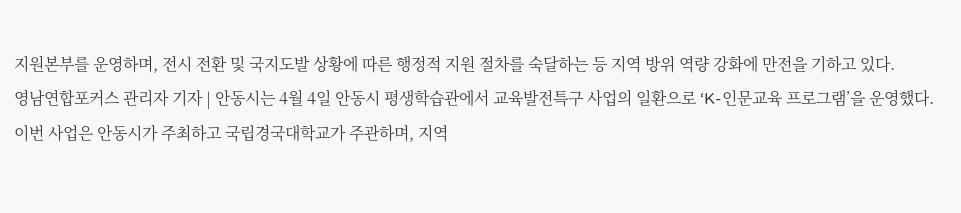지원본부를 운영하며, 전시 전환 및 국지도발 상황에 따른 행정적 지원 절차를 숙달하는 등 지역 방위 역량 강화에 만전을 기하고 있다.
영남연합포커스 관리자 기자 | 안동시는 4월 4일 안동시 평생학습관에서 교육발전특구 사업의 일환으로 ‘K-인문교육 프로그램’을 운영했다. 이번 사업은 안동시가 주최하고 국립경국대학교가 주관하며, 지역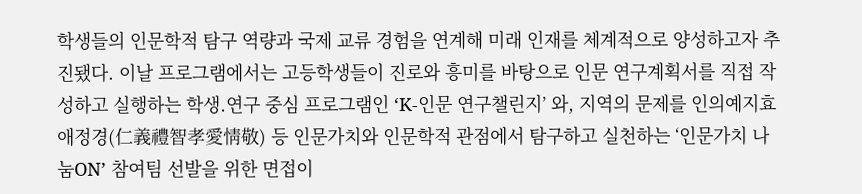학생들의 인문학적 탐구 역량과 국제 교류 경험을 연계해 미래 인재를 체계적으로 양성하고자 추진됐다. 이날 프로그램에서는 고등학생들이 진로와 흥미를 바탕으로 인문 연구계획서를 직접 작성하고 실행하는 학생․연구 중심 프로그램인 ‘K-인문 연구챌린지’ 와, 지역의 문제를 인의예지효애정경(仁義禮智孝愛情敬) 등 인문가치와 인문학적 관점에서 탐구하고 실천하는 ‘인문가치 나눔ON’ 참여팀 선발을 위한 면접이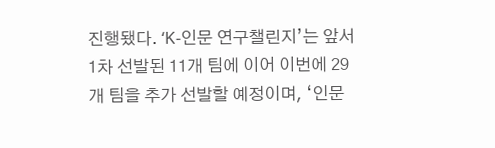진행됐다. ‘K-인문 연구챌린지’는 앞서 1차 선발된 11개 팀에 이어 이번에 29개 팀을 추가 선발할 예정이며, ‘인문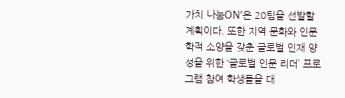가치 나눔ON’은 20팀을 선발할 계획이다. 또한 지역 문화와 인문학적 소양을 갖춘 글로벌 인재 양성을 위한 ‘글로벌 인문 리더’ 프로그램 참여 학생들을 대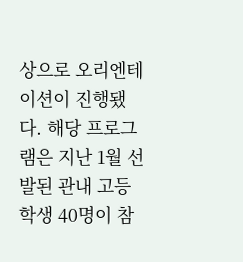상으로 오리엔테이션이 진행됐다. 해당 프로그램은 지난 1월 선발된 관내 고등학생 40명이 참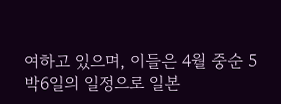여하고 있으며, 이들은 4월 중순 5박6일의 일정으로 일본